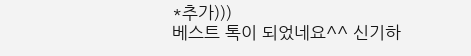*추가)))
베스트 톡이 되었네요^^ 신기하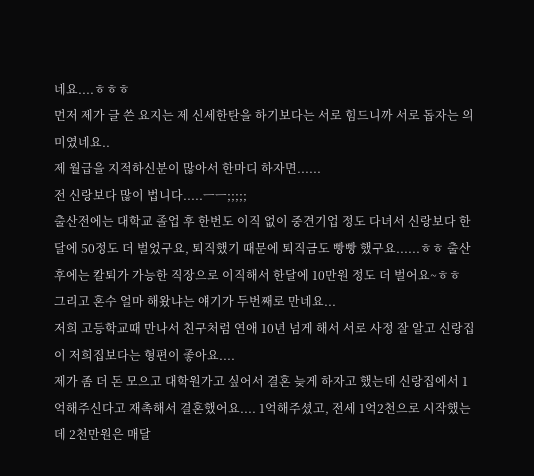네요....ㅎㅎㅎ
먼저 제가 글 쓴 요지는 제 신세한탄을 하기보다는 서로 힘드니까 서로 돕자는 의미였네요..
제 월급을 지적하신분이 많아서 한마디 하자면......
전 신랑보다 많이 법니다.....ㅡㅡ;;;;;
출산전에는 대학교 졸업 후 한번도 이직 없이 중견기업 정도 다녀서 신랑보다 한달에 50정도 더 벌었구요, 퇴직했기 때문에 퇴직금도 빵빵 했구요......ㅎㅎ 출산 후에는 칼퇴가 가능한 직장으로 이직해서 한달에 10만원 정도 더 벌어요~ㅎㅎ
그리고 혼수 얼마 해왔냐는 얘기가 두번째로 만네요...
저희 고등학교때 만나서 친구처럼 연애 10년 넘게 해서 서로 사정 잘 알고 신랑집이 저희집보다는 형편이 좋아요....
제가 좀 더 돈 모으고 대학원가고 싶어서 결혼 늦게 하자고 했는데 신랑집에서 1억해주신다고 재촉해서 결혼했어요.... 1억해주셨고, 전세 1억2천으로 시작했는데 2천만원은 매달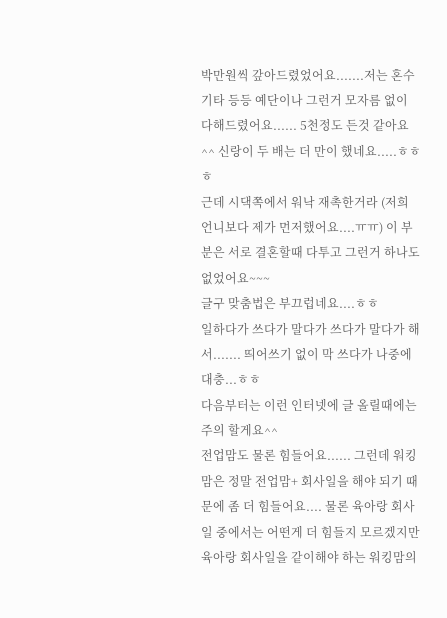박만원씩 갚아드렸었어요.......저는 혼수 기타 등등 예단이나 그런거 모자름 없이 다해드렸어요...... 5천정도 든것 같아요^^ 신랑이 두 배는 더 만이 했네요.....ㅎㅎㅎ
근데 시댁쪽에서 워낙 재촉한거라 (저희 언니보다 제가 먼저했어요....ㅠㅠ) 이 부분은 서로 결혼할때 다투고 그런거 하나도 없었어요~~~
글구 맞춤법은 부끄럽네요....ㅎㅎ
일하다가 쓰다가 말다가 쓰다가 말다가 해서....... 띄어쓰기 없이 막 쓰다가 나중에 대충...ㅎㅎ
다음부터는 이런 인터넷에 글 올릴때에는 주의 할게요^^
전업맘도 물론 힘들어요...... 그런데 워킹맘은 정말 전업맘+ 회사일을 해야 되기 때문에 좀 더 힘들어요.... 물론 육아랑 회사일 중에서는 어떤게 더 힘들지 모르겠지만 육아랑 회사일을 같이해야 하는 워킹맘의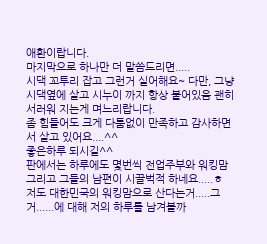애환이랍니다.
마지막으로 하나만 더 말씀드리면.....
시댁 꼬투리 잡고 그런거 실어해요~ 다만, 그냥 시댁옆에 살고 시누이 까지 항상 붙어있음 괜히 서러워 지는게 며느리랍니다.
좀 힘들어도 크게 다툼없이 만족하고 감사하면서 살고 있어요....^^
좋은하루 되시길^^
판에서는 하루에도 몇번씩 전업주부와 워킹맘 그리고 그들의 남편이 시끌벅적 하네요.....ㅎ
저도 대한민국의 워킹맘으로 산다는거.....그거......에 대해 저의 하루를 남겨볼까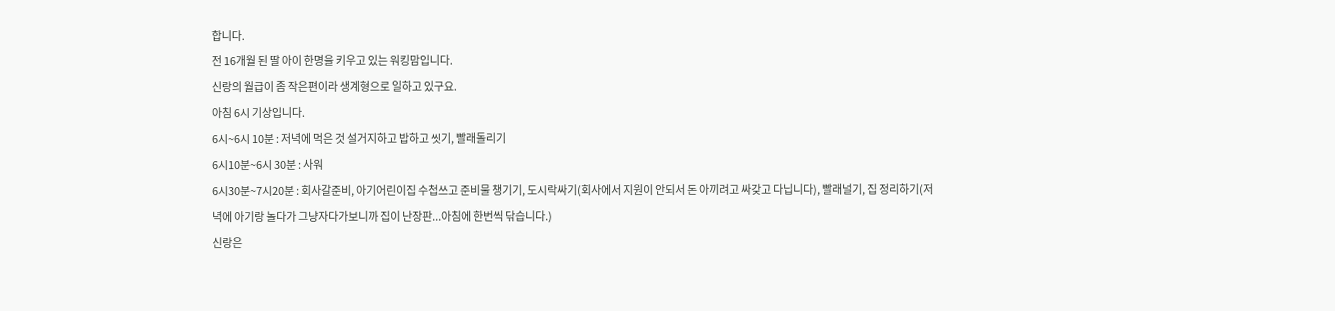합니다.
전 16개월 된 딸 아이 한명을 키우고 있는 워킹맘입니다.
신랑의 월급이 좀 작은편이라 생계형으로 일하고 있구요.
아침 6시 기상입니다.
6시~6시 10분 : 저녁에 먹은 것 설거지하고 밥하고 씻기, 빨래돌리기
6시10분~6시 30분 : 사워
6시30분~7시20분 : 회사갈준비, 아기어린이집 수첩쓰고 준비물 챙기기, 도시락싸기(회사에서 지원이 안되서 돈 아끼려고 싸갖고 다닙니다), 빨래널기, 집 정리하기(저녁에 아기랑 놀다가 그냥자다가보니까 집이 난장판...아침에 한번씩 닦습니다.)
신랑은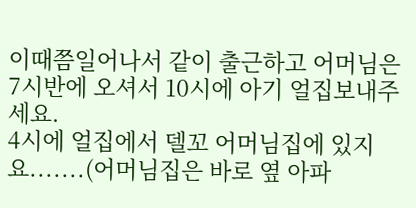이때쯤일어나서 같이 출근하고 어머님은 7시반에 오셔서 10시에 아기 얼집보내주세요.
4시에 얼집에서 델꼬 어머님집에 있지요.......(어머님집은 바로 옆 아파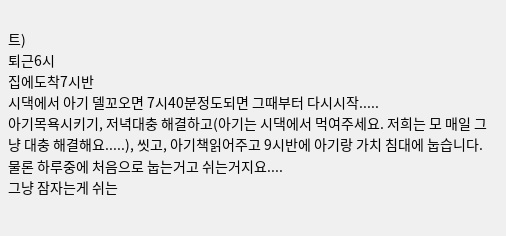트)
퇴근6시
집에도착7시반
시댁에서 아기 델꼬오면 7시40분정도되면 그때부터 다시시작.....
아기목욕시키기, 저녁대충 해결하고(아기는 시댁에서 먹여주세요. 저희는 모 매일 그냥 대충 해결해요.....), 씻고, 아기책읽어주고 9시반에 아기랑 가치 침대에 눕습니다.
물론 하루중에 처음으로 눕는거고 쉬는거지요....
그냥 잠자는게 쉬는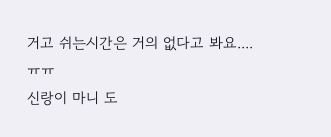거고 쉬는시간은 거의 없다고 봐요....ㅠㅠ
신랑이 마니 도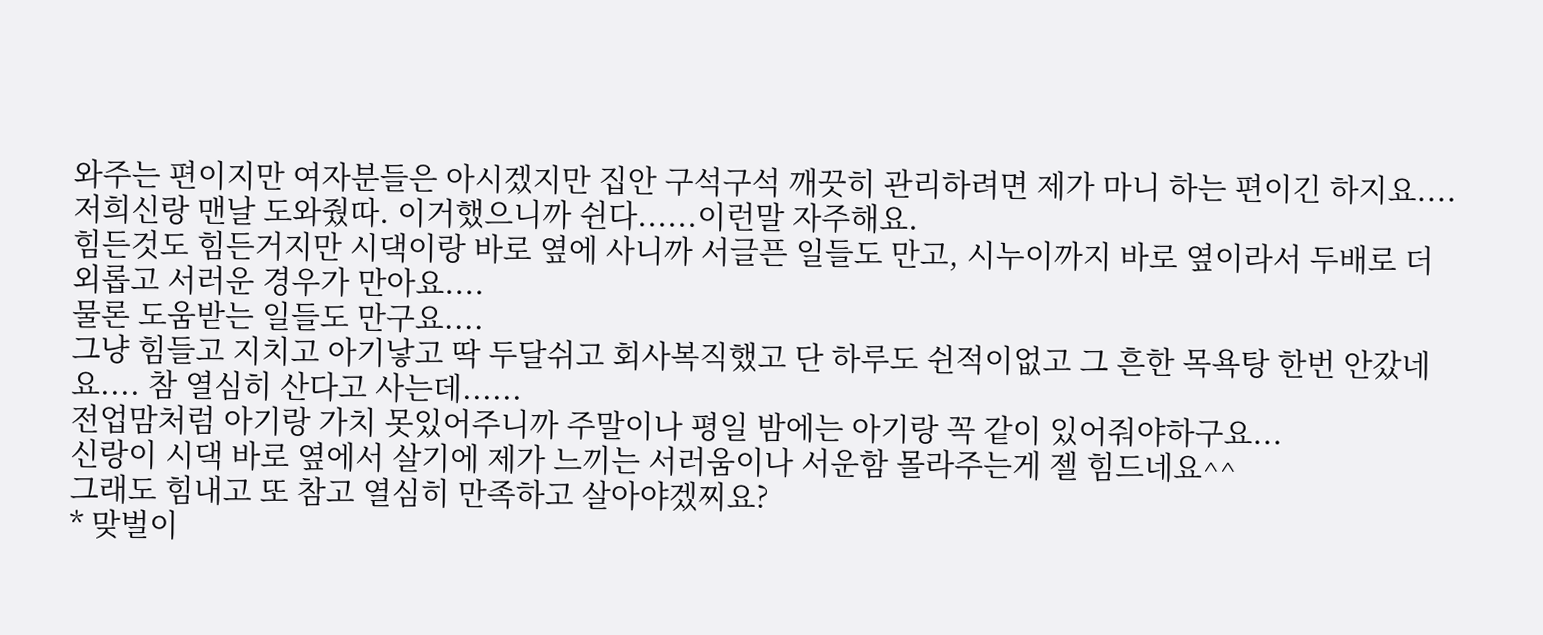와주는 편이지만 여자분들은 아시겠지만 집안 구석구석 깨끗히 관리하려면 제가 마니 하는 편이긴 하지요....
저희신랑 맨날 도와줬따. 이거했으니까 쉰다......이런말 자주해요.
힘든것도 힘든거지만 시댁이랑 바로 옆에 사니까 서글픈 일들도 만고, 시누이까지 바로 옆이라서 두배로 더 외롭고 서러운 경우가 만아요....
물론 도움받는 일들도 만구요....
그냥 힘들고 지치고 아기낳고 딱 두달쉬고 회사복직했고 단 하루도 쉰적이없고 그 흔한 목욕탕 한번 안갔네요.... 참 열심히 산다고 사는데......
전업맘처럼 아기랑 가치 못있어주니까 주말이나 평일 밤에는 아기랑 꼭 같이 있어줘야하구요...
신랑이 시댁 바로 옆에서 살기에 제가 느끼는 서러움이나 서운함 몰라주는게 젤 힘드네요^^
그래도 힘내고 또 참고 열심히 만족하고 살아야겠찌요?
* 맞벌이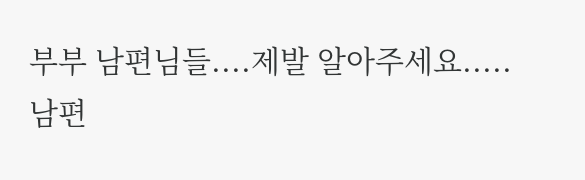부부 남편님들....제발 알아주세요.....
남편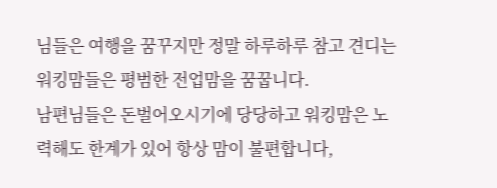님들은 여행을 꿈꾸지만 정말 하루하루 참고 견디는 워킹맘들은 평범한 전업맘을 꿈꿉니다.
남편님들은 돈벌어오시기에 당당하고 워킹맘은 노력해도 한계가 있어 항상 맘이 불편합니다,